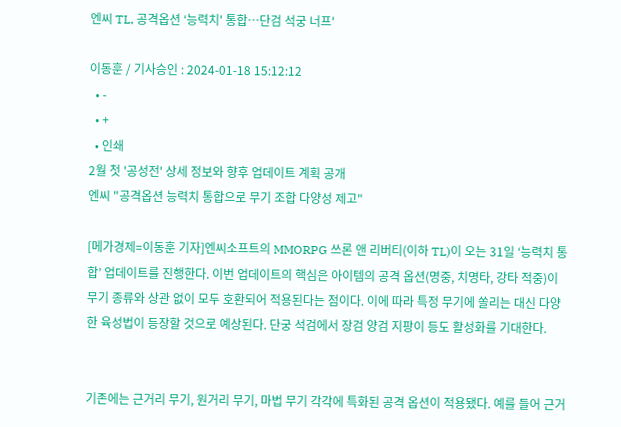엔씨 TL, 공격옵션 ‘능력치' 통합…단검 석궁 너프'

이동훈 / 기사승인 : 2024-01-18 15:12:12
  • -
  • +
  • 인쇄
2월 첫 '공성전' 상세 정보와 향후 업데이트 계획 공개
엔씨 "공격옵션 능력치 통합으로 무기 조합 다양성 제고"

[메가경제=이동훈 기자]엔씨소프트의 MMORPG 쓰론 앤 리버티(이하 TL)이 오는 31일 ‘능력치 통합’ 업데이트를 진행한다. 이번 업데이트의 핵심은 아이템의 공격 옵션(명중, 치명타, 강타 적중)이 무기 종류와 상관 없이 모두 호환되어 적용된다는 점이다. 이에 따라 특정 무기에 쏠리는 대신 다양한 육성법이 등장할 것으로 예상된다. 단궁 석검에서 장검 양검 지팡이 등도 활성화를 기대한다.


기존에는 근거리 무기, 원거리 무기, 마법 무기 각각에 특화된 공격 옵션이 적용됐다. 예를 들어 근거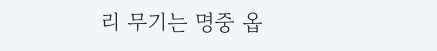리 무기는 명중 옵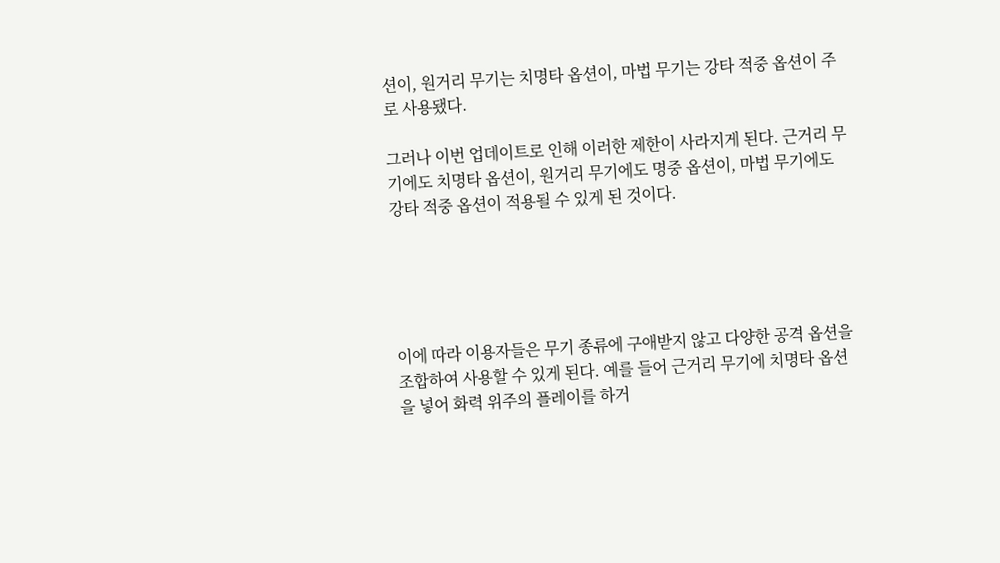션이, 원거리 무기는 치명타 옵션이, 마법 무기는 강타 적중 옵션이 주로 사용됐다.

그러나 이번 업데이트로 인해 이러한 제한이 사라지게 된다. 근거리 무기에도 치명타 옵션이, 원거리 무기에도 명중 옵션이, 마법 무기에도 강타 적중 옵션이 적용될 수 있게 된 것이다.





이에 따라 이용자들은 무기 종류에 구애받지 않고 다양한 공격 옵션을 조합하여 사용할 수 있게 된다. 예를 들어 근거리 무기에 치명타 옵션을 넣어 화력 위주의 플레이를 하거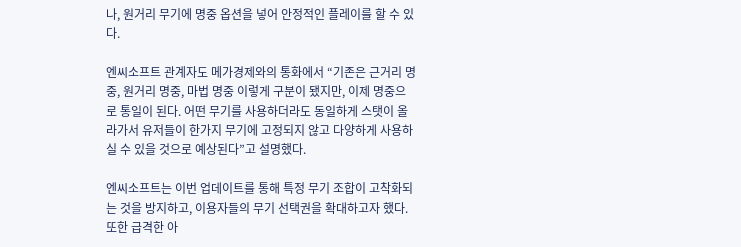나, 원거리 무기에 명중 옵션을 넣어 안정적인 플레이를 할 수 있다.

엔씨소프트 관계자도 메가경제와의 통화에서 “기존은 근거리 명중, 원거리 명중, 마법 명중 이렇게 구분이 됐지만, 이제 명중으로 통일이 된다. 어떤 무기를 사용하더라도 동일하게 스탯이 올라가서 유저들이 한가지 무기에 고정되지 않고 다양하게 사용하실 수 있을 것으로 예상된다”고 설명했다.

엔씨소프트는 이번 업데이트를 통해 특정 무기 조합이 고착화되는 것을 방지하고, 이용자들의 무기 선택권을 확대하고자 했다. 또한 급격한 아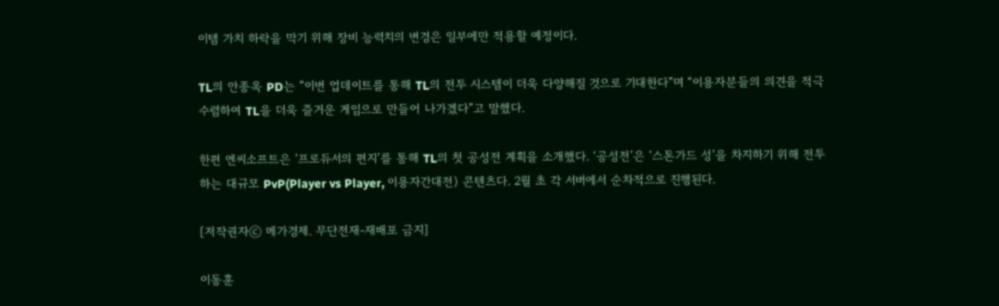이템 가치 하락을 막기 위해 장비 능력치의 변경은 일부에만 적용할 예정이다.

TL의 안종옥 PD는 “이번 업데이트를 통해 TL의 전투 시스템이 더욱 다양해질 것으로 기대한다”며 “이용자분들의 의견을 적극 수렴하여 TL을 더욱 즐거운 게임으로 만들어 나가겠다”고 말했다.

한편 엔씨소프트은 ‘프로듀서의 편지’를 통해 TL의 첫 공성전 계획을 소개했다. ‘공성전’은 ‘스톤가드 성’을 차지하기 위해 전투하는 대규모 PvP(Player vs Player, 이용자간대전) 콘텐츠다. 2월 초 각 서버에서 순차적으로 진행된다.

[저작권자ⓒ 메가경제. 무단전재-재배포 금지]

이동훈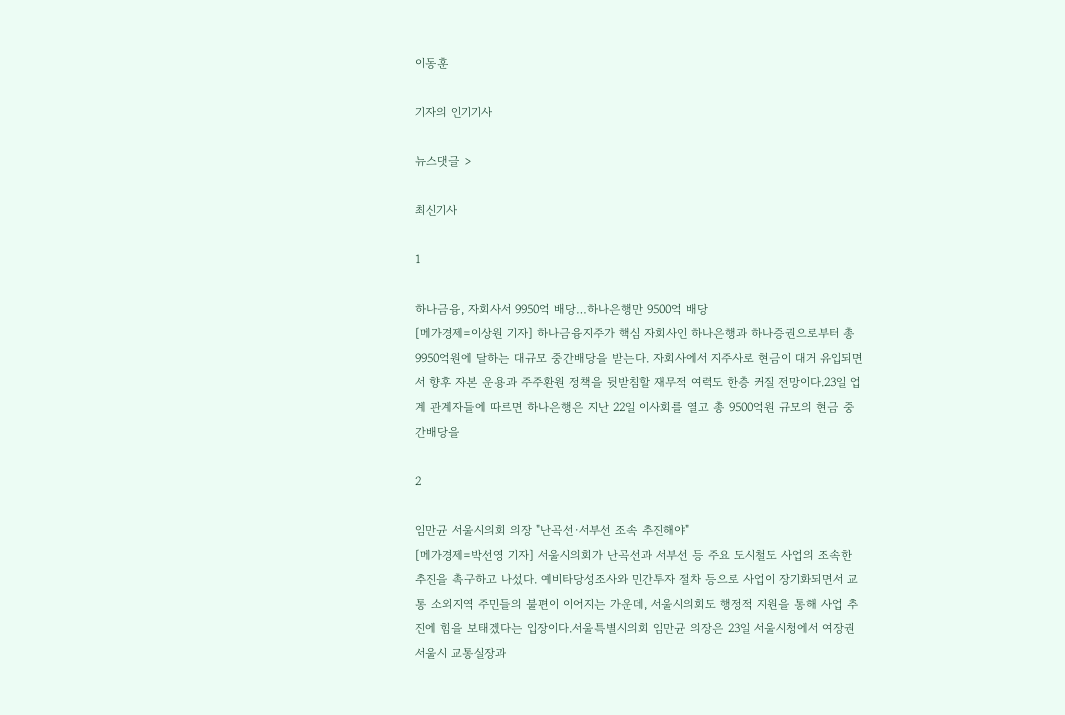이동훈

기자의 인기기사

뉴스댓글 >

최신기사

1

하나금융, 자회사서 9950억 배당…하나은행만 9500억 배당
[메가경제=이상원 기자] 하나금융지주가 핵심 자회사인 하나은행과 하나증권으로부터 총 9950억원에 달하는 대규모 중간배당을 받는다. 자회사에서 지주사로 현금이 대거 유입되면서 향후 자본 운용과 주주환원 정책을 뒷받침할 재무적 여력도 한층 커질 전망이다.23일 업계 관계자들에 따르면 하나은행은 지난 22일 이사회를 열고 총 9500억원 규모의 현금 중간배당을

2

임만균 서울시의회 의장 "난곡선·서부선 조속 추진해야"
[메가경제=박선영 기자] 서울시의회가 난곡선과 서부선 등 주요 도시철도 사업의 조속한 추진을 촉구하고 나섰다. 예비타당성조사와 민간투자 절차 등으로 사업이 장기화되면서 교통 소외지역 주민들의 불편이 이어지는 가운데, 서울시의회도 행정적 지원을 통해 사업 추진에 힘을 보태겠다는 입장이다.서울특별시의회 임만균 의장은 23일 서울시청에서 여장권 서울시 교통실장과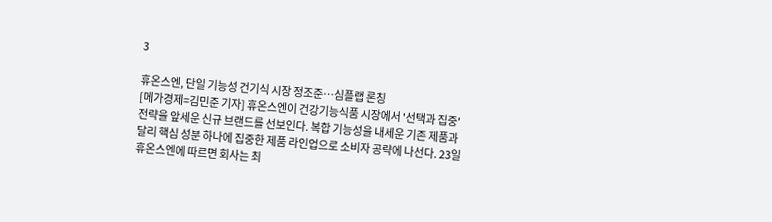3

휴온스엔, 단일 기능성 건기식 시장 정조준…심플랩 론칭
[메가경제=김민준 기자] 휴온스엔이 건강기능식품 시장에서 '선택과 집중' 전략을 앞세운 신규 브랜드를 선보인다. 복합 기능성을 내세운 기존 제품과 달리 핵심 성분 하나에 집중한 제품 라인업으로 소비자 공략에 나선다. 23일 휴온스엔에 따르면 회사는 최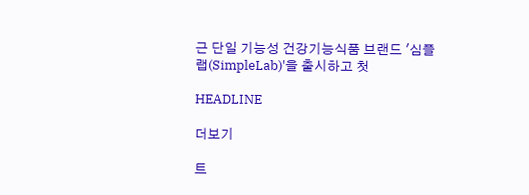근 단일 기능성 건강기능식품 브랜드 '심플랩(SimpleLab)'을 출시하고 첫

HEADLINE

더보기

트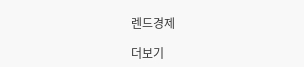렌드경제

더보기